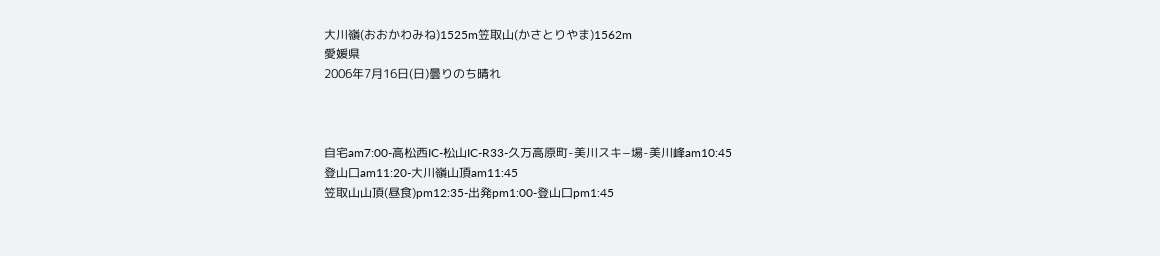大川嶺(おおかわみね)1525m笠取山(かさとりやま)1562m
愛媛県
2006年7月16日(日)曇りのち晴れ



自宅am7:00-高松西IC-松山IC-R33-久万高原町-美川スキ−場-美川峰am10:45
登山口am11:20-大川嶺山頂am11:45
笠取山山頂(昼食)pm12:35-出発pm1:00-登山口pm1:45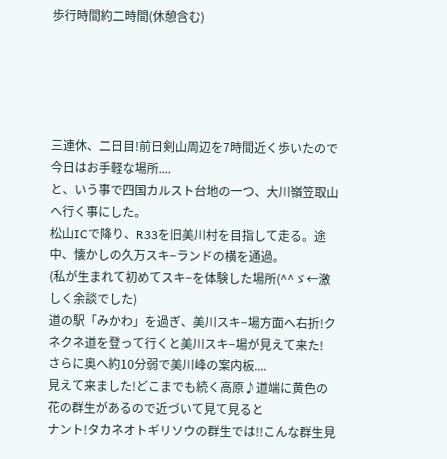歩行時間約二時間(休憩含む)





三連休、二日目!前日剣山周辺を7時間近く歩いたので今日はお手軽な場所....
と、いう事で四国カルスト台地の一つ、大川嶺笠取山へ行く事にした。
松山ICで降り、R33を旧美川村を目指して走る。途中、懐かしの久万スキ−ランドの横を通過。
(私が生まれて初めてスキ−を体験した場所(^^ゞ←激しく余談でした)
道の駅「みかわ」を過ぎ、美川スキ−場方面へ右折!クネクネ道を登って行くと美川スキ−場が見えて来た!
さらに奥へ約10分弱で美川峰の案内板....
見えて来ました!どこまでも続く高原♪道端に黄色の花の群生があるので近づいて見て見ると
ナント!タカネオトギリソウの群生では!!こんな群生見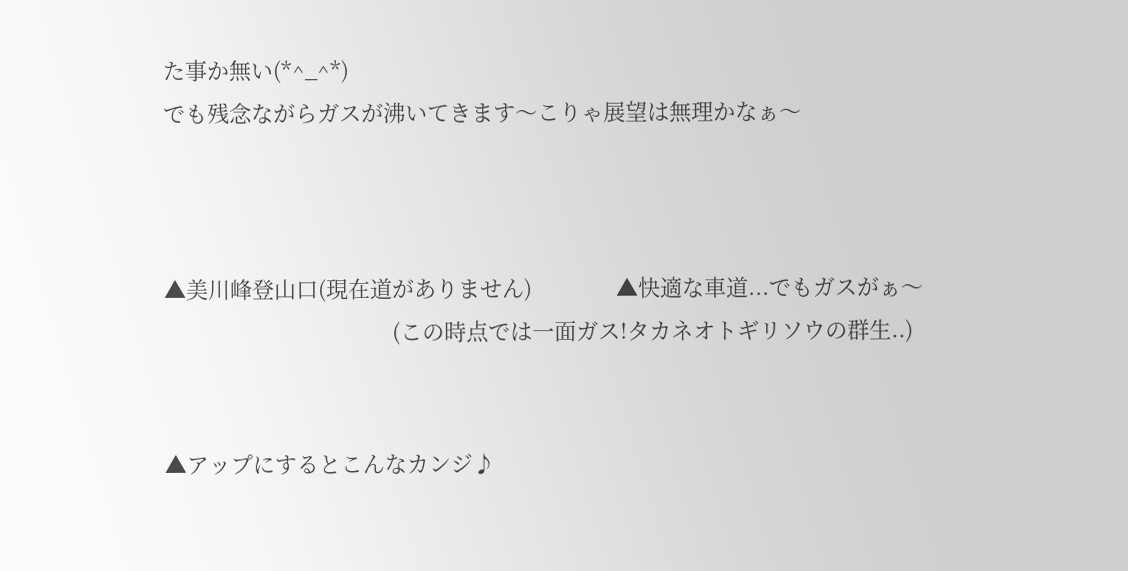た事か無い(*^_^*)
でも残念ながらガスが沸いてきます〜こりゃ展望は無理かなぁ〜



▲美川峰登山口(現在道がありません)              ▲快適な車道...でもガスがぁ〜
                                      (この時点では一面ガス!タカネオトギリソウの群生..)


▲アップにするとこんなカンジ♪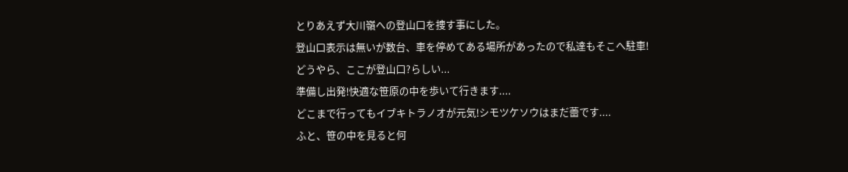とりあえず大川嶺への登山口を捜す事にした。
登山口表示は無いが数台、車を停めてある場所があったので私達もそこへ駐車!
どうやら、ここが登山口?らしい...
準備し出発!快適な笹原の中を歩いて行きます....
どこまで行ってもイブキトラノオが元気!シモツケソウはまだ蕾です....
ふと、笹の中を見ると何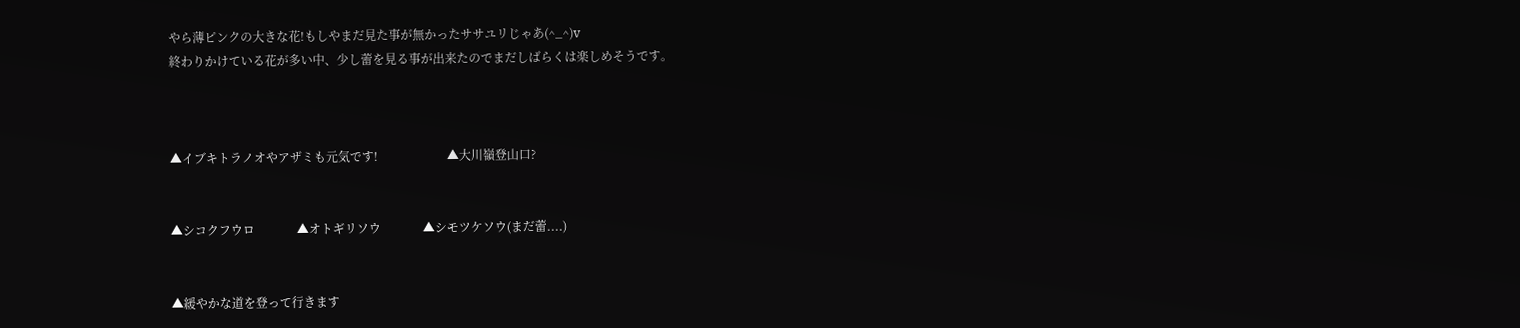やら薄ピンクの大きな花!もしやまだ見た事が無かったササユリじゃあ(^_^)v
終わりかけている花が多い中、少し蕾を見る事が出来たのでまだしばらくは楽しめそうです。



▲イブキトラノオやアザミも元気です!                       ▲大川嶺登山口?


▲シコクフウロ              ▲オトギリソウ              ▲シモツケソウ(まだ蕾....)


▲緩やかな道を登って行きます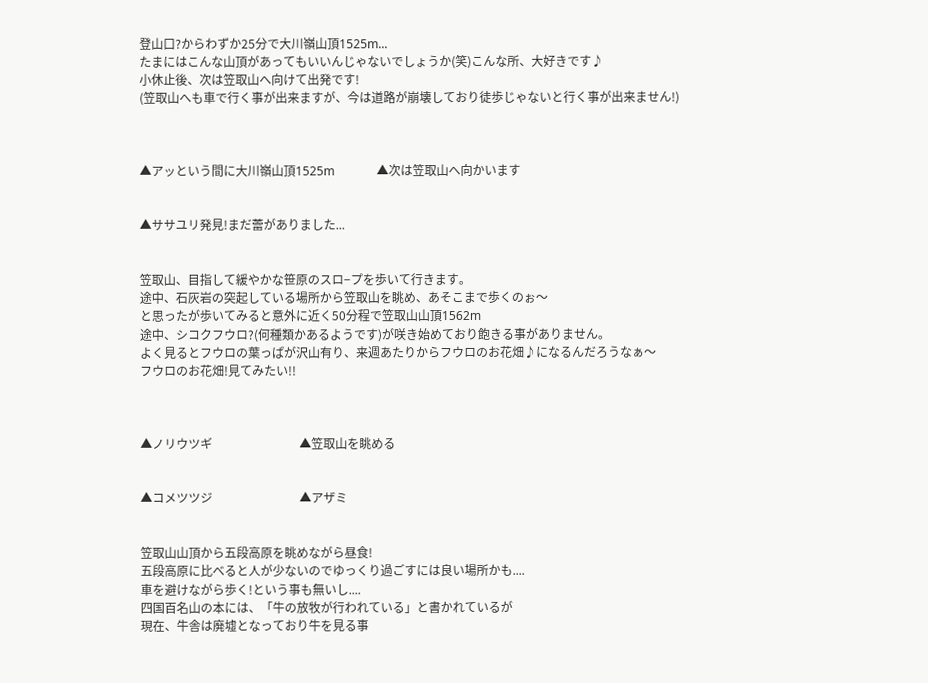登山口?からわずか25分で大川嶺山頂1525m...
たまにはこんな山頂があってもいいんじゃないでしょうか(笑)こんな所、大好きです♪
小休止後、次は笠取山へ向けて出発です!
(笠取山へも車で行く事が出来ますが、今は道路が崩壊しており徒歩じゃないと行く事が出来ません!)



▲アッという間に大川嶺山頂1525m              ▲次は笠取山へ向かいます


▲ササユリ発見!まだ蕾がありました...


笠取山、目指して緩やかな笹原のスロ−プを歩いて行きます。
途中、石灰岩の突起している場所から笠取山を眺め、あそこまで歩くのぉ〜
と思ったが歩いてみると意外に近く50分程で笠取山山頂1562m
途中、シコクフウロ?(何種類かあるようです)が咲き始めており飽きる事がありません。
よく見るとフウロの葉っぱが沢山有り、来週あたりからフウロのお花畑♪になるんだろうなぁ〜
フウロのお花畑!見てみたい!!



▲ノリウツギ                             ▲笠取山を眺める


▲コメツツジ                             ▲アザミ


笠取山山頂から五段高原を眺めながら昼食!
五段高原に比べると人が少ないのでゆっくり過ごすには良い場所かも....
車を避けながら歩く!という事も無いし....
四国百名山の本には、「牛の放牧が行われている」と書かれているが
現在、牛舎は廃墟となっており牛を見る事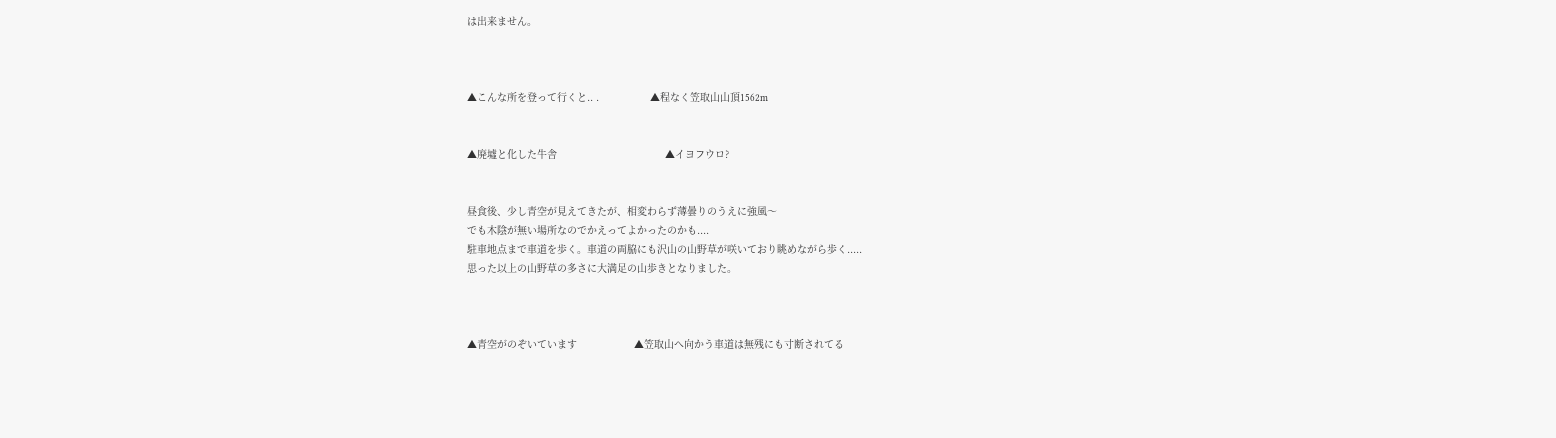は出来ません。



▲こんな所を登って行くと.. .                 ▲程なく笠取山山頂1562m


▲廃墟と化した牛舎                                    ▲イヨフウロ?


昼食後、少し青空が見えてきたが、相変わらず薄曇りのうえに強風〜
でも木陰が無い場所なのでかえってよかったのかも....
駐車地点まで車道を歩く。車道の両脇にも沢山の山野草が咲いており眺めながら歩く.....
思った以上の山野草の多さに大満足の山歩きとなりました。



▲青空がのぞいています                   ▲笠取山へ向かう車道は無残にも寸断されてる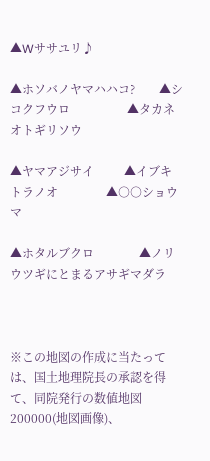▲Wササユリ♪

▲ホソバノヤマハハコ?        ▲シコクフウロ                   ▲タカネオトギリソウ

▲ヤマアジサイ          ▲イブキトラノオ                ▲○○ショウマ

▲ホタルブクロ               ▲ノリウツギにとまるアサギマダラ



※この地図の作成に当たっては、国土地理院長の承認を得て、同院発行の数値地図200000(地図画像)、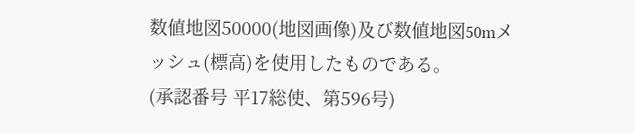数値地図50000(地図画像)及び数値地図50mメッシュ(標高)を使用したものである。
(承認番号 平17総使、第596号)